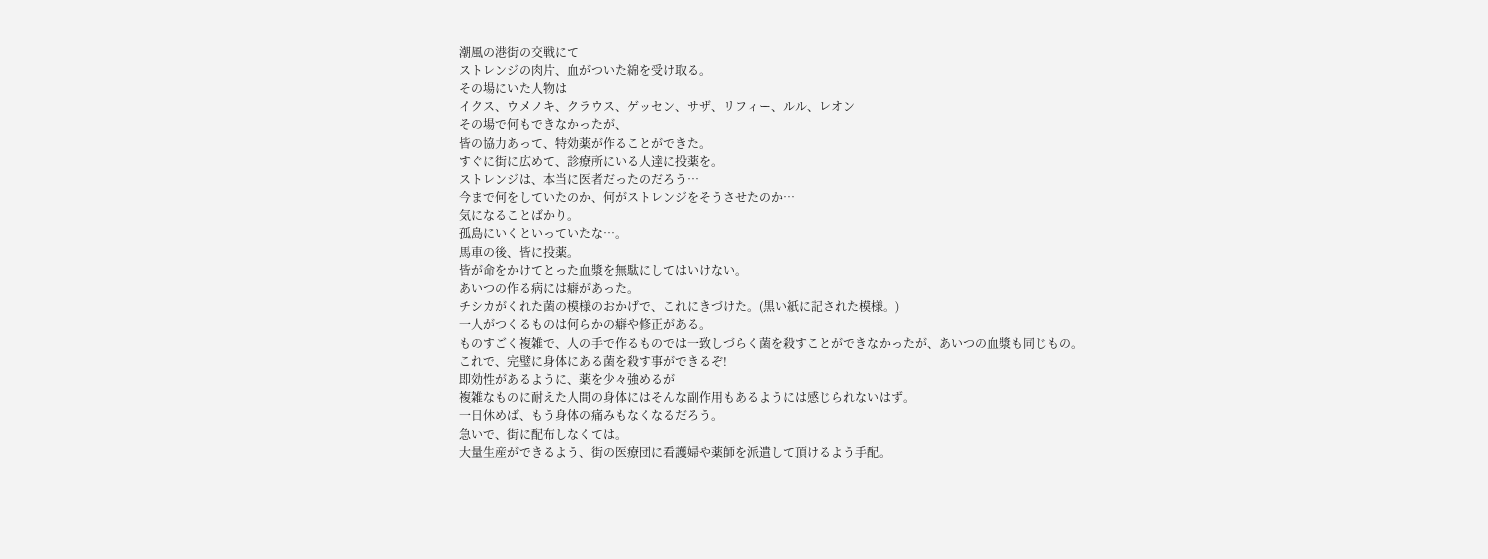潮風の港街の交戦にて
ストレンジの肉片、血がついた綿を受け取る。
その場にいた人物は
イクス、ウメノキ、クラウス、ゲッセン、サザ、リフィー、ルル、レオン
その場で何もできなかったが、
皆の協力あって、特効薬が作ることができた。
すぐに街に広めて、診療所にいる人達に投薬を。
ストレンジは、本当に医者だったのだろう…
今まで何をしていたのか、何がストレンジをそうさせたのか…
気になることばかり。
孤島にいくといっていたな…。
馬車の後、皆に投薬。
皆が命をかけてとった血漿を無駄にしてはいけない。
あいつの作る病には癖があった。
チシカがくれた菌の模様のおかげで、これにきづけた。(黒い紙に記された模様。)
一人がつくるものは何らかの癖や修正がある。
ものすごく複雑で、人の手で作るものでは一致しづらく菌を殺すことができなかったが、あいつの血漿も同じもの。
これで、完璧に身体にある菌を殺す事ができるぞ!
即効性があるように、薬を少々強めるが
複雑なものに耐えた人間の身体にはそんな副作用もあるようには感じられないはず。
一日休めば、もう身体の痛みもなくなるだろう。
急いで、街に配布しなくては。
大量生産ができるよう、街の医療団に看護婦や薬師を派遣して頂けるよう手配。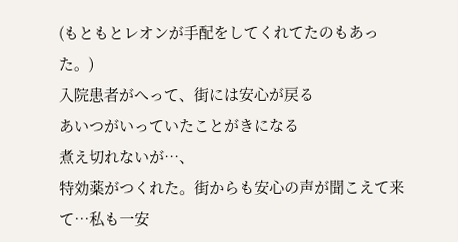(もともとレオンが手配をしてくれてたのもあった。)
入院患者がへって、街には安心が戻る
あいつがいっていたことがきになる
煮え切れないが…、
特効薬がつくれた。街からも安心の声が聞こえて来て…私も一安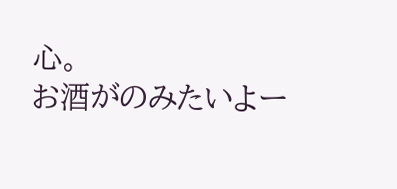心。
お酒がのみたいよー